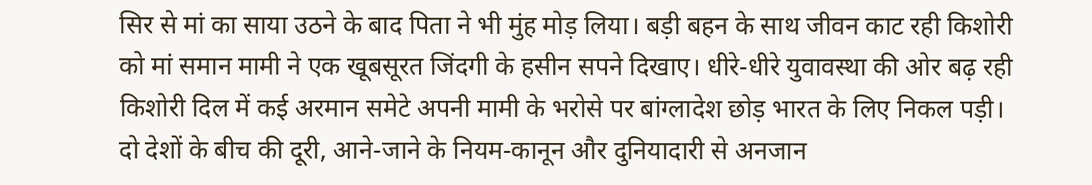सिर से मां का साया उठने के बाद पिता ने भी मुंह मोड़ लिया। बड़ी बहन के साथ जीवन काट रही किशोरी को मां समान मामी ने एक खूबसूरत जिंदगी के हसीन सपने दिखाए। धीरे-धीरे युवावस्था की ओर बढ़ रही किशोरी दिल में कई अरमान समेटे अपनी मामी के भरोसे पर बांग्लादेश छोड़ भारत के लिए निकल पड़ी।
दो देशों के बीच की दूरी, आने-जाने के नियम-कानून और दुनियादारी से अनजान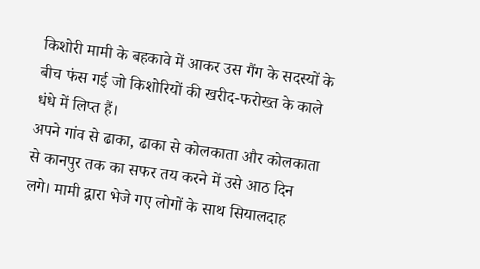किशोरी मामी के बहकावे में आकर उस गैंग के सदस्यों के बीच फंस गई जो किशोरियों की खरीद-फरोख्त के काले धंधे में लिप्त हैं।
अपने गांव से ढाका, ढाका से कोलकाता और कोलकाता से कानपुर तक का सफर तय करने में उसे आठ दिन लगे। मामी द्वारा भेजे गए लोगों के साथ सियालदाह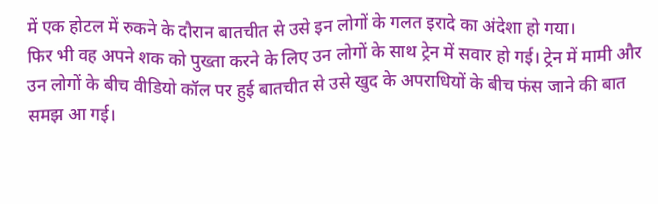में एक होटल में रुकने के दौरान बातचीत से उसे इन लोगों के गलत इरादे का अंदेशा हो गया।
फिर भी वह अपने शक को पुख्ता करने के लिए उन लोगों के साथ ट्रेन में सवार हो गई। ट्रेन में मामी और उन लोगों के बीच वीडियो कॉल पर हुई बातचीत से उसे खुद के अपराधियों के बीच फंस जाने की बात समझ आ गई।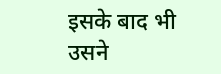इसके बाद भी उसने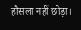हौसला नहीं छोड़ा।